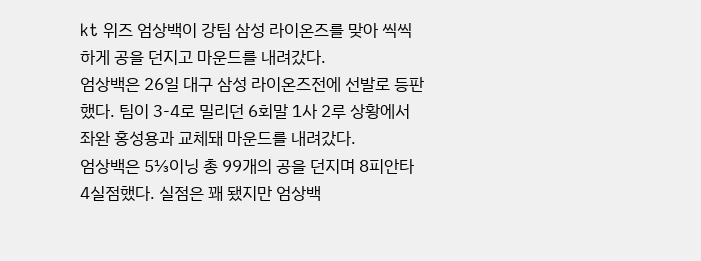kt 위즈 엄상백이 강팀 삼성 라이온즈를 맞아 씩씩하게 공을 던지고 마운드를 내려갔다.
엄상백은 26일 대구 삼성 라이온즈전에 선발로 등판했다. 팀이 3-4로 밀리던 6회말 1사 2루 상황에서 좌완 홍성용과 교체돼 마운드를 내려갔다.
엄상백은 5⅓이닝 총 99개의 공을 던지며 8피안타 4실점했다. 실점은 꽤 됐지만 엄상백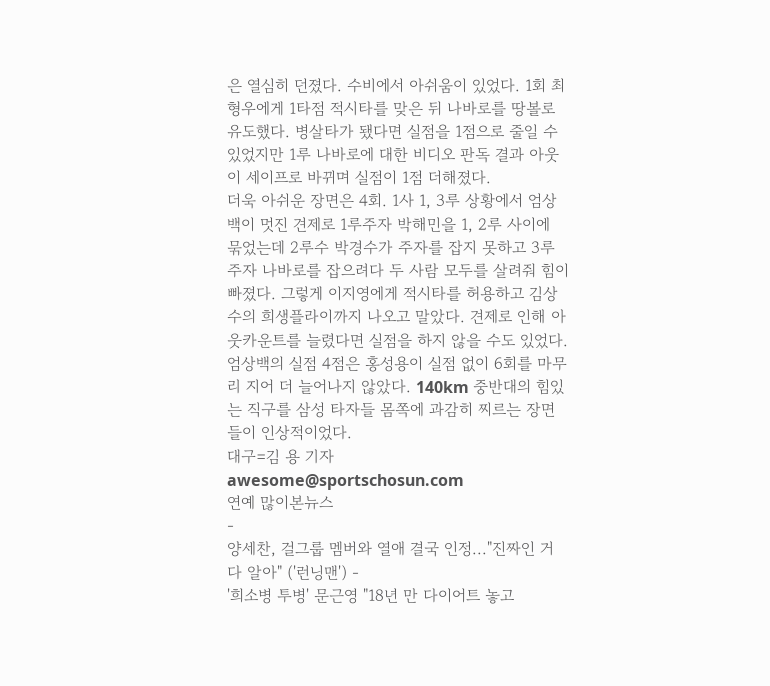은 열심히 던졌다. 수비에서 아쉬움이 있었다. 1회 최형우에게 1타점 적시타를 맞은 뒤 나바로를 땅볼로 유도했다. 병살타가 됐다면 실점을 1점으로 줄일 수 있었지만 1루 나바로에 대한 비디오 판독 결과 아웃이 세이프로 바뀌며 실점이 1점 더해졌다.
더욱 아쉬운 장면은 4회. 1사 1, 3루 상황에서 엄상백이 멋진 견제로 1루주자 박해민을 1, 2루 사이에 묶었는데 2루수 박경수가 주자를 잡지 못하고 3루 주자 나바로를 잡으려다 두 사람 모두를 살려줘 힘이 빠졌다. 그렇게 이지영에게 적시타를 허용하고 김상수의 희생플라이까지 나오고 말았다. 견제로 인해 아웃카운트를 늘렸다면 실점을 하지 않을 수도 있었다.
엄상백의 실점 4점은 홍성용이 실점 없이 6회를 마무리 지어 더 늘어나지 않았다. 140km 중반대의 힘있는 직구를 삼성 타자들 몸쪽에 과감히 찌르는 장면들이 인상적이었다.
대구=김 용 기자 awesome@sportschosun.com
연예 많이본뉴스
-
양세찬, 걸그룹 멤버와 열애 결국 인정..."진짜인 거 다 알아" ('런닝맨') -
'희소병 투병' 문근영 "18년 만 다이어트 놓고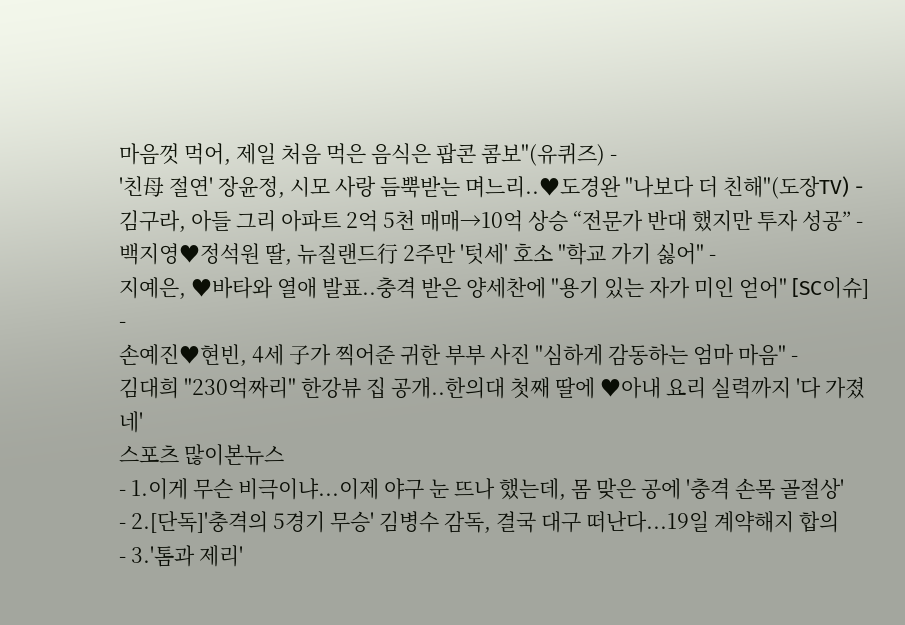마음껏 먹어, 제일 처음 먹은 음식은 팝콘 콤보"(유퀴즈) -
'친母 절연' 장윤정, 시모 사랑 듬뿍받는 며느리..♥도경완 "나보다 더 친해"(도장TV) -
김구라, 아들 그리 아파트 2억 5천 매매→10억 상승 “전문가 반대 했지만 투자 성공” -
백지영♥정석원 딸, 뉴질랜드行 2주만 '텃세' 호소 "학교 가기 싫어" -
지예은, ♥바타와 열애 발표..충격 받은 양세찬에 "용기 있는 자가 미인 얻어" [SC이슈] -
손예진♥현빈, 4세 子가 찍어준 귀한 부부 사진 "심하게 감동하는 엄마 마음" -
김대희 "230억짜리" 한강뷰 집 공개..한의대 첫째 딸에 ♥아내 요리 실력까지 '다 가졌네'
스포츠 많이본뉴스
- 1.이게 무슨 비극이냐...이제 야구 눈 뜨나 했는데, 몸 맞은 공에 '충격 손목 골절상'
- 2.[단독]'충격의 5경기 무승' 김병수 감독, 결국 대구 떠난다...19일 계약해지 합의
- 3.'톰과 제리'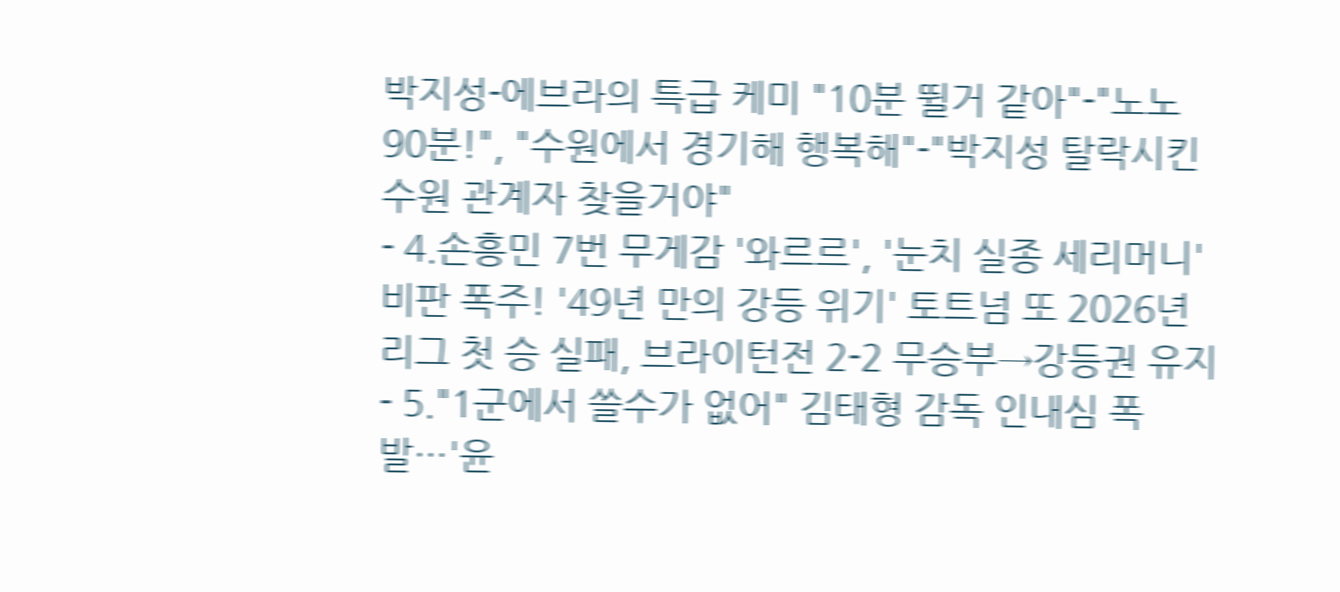박지성-에브라의 특급 케미 "10분 뛸거 같아"-"노노 90분!", "수원에서 경기해 행복해"-"박지성 탈락시킨 수원 관계자 찾을거야"
- 4.손흥민 7번 무게감 '와르르', '눈치 실종 세리머니' 비판 폭주! '49년 만의 강등 위기' 토트넘 또 2026년 리그 첫 승 실패, 브라이턴전 2-2 무승부→강등권 유지
- 5."1군에서 쓸수가 없어" 김태형 감독 인내심 폭발…'윤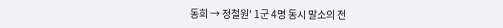동희 → 정철원' 1군 4명 동시 말소의 전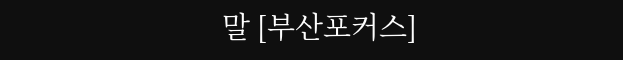말 [부산포커스]